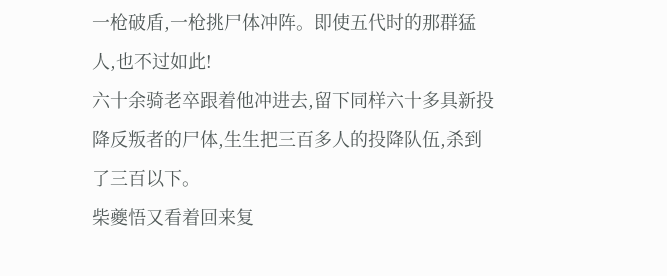一枪破盾,一枪挑尸体冲阵。即使五代时的那群猛人,也不过如此!
六十余骑老卒跟着他冲进去,留下同样六十多具新投降反叛者的尸体,生生把三百多人的投降队伍,杀到了三百以下。
柴夔悟又看着回来复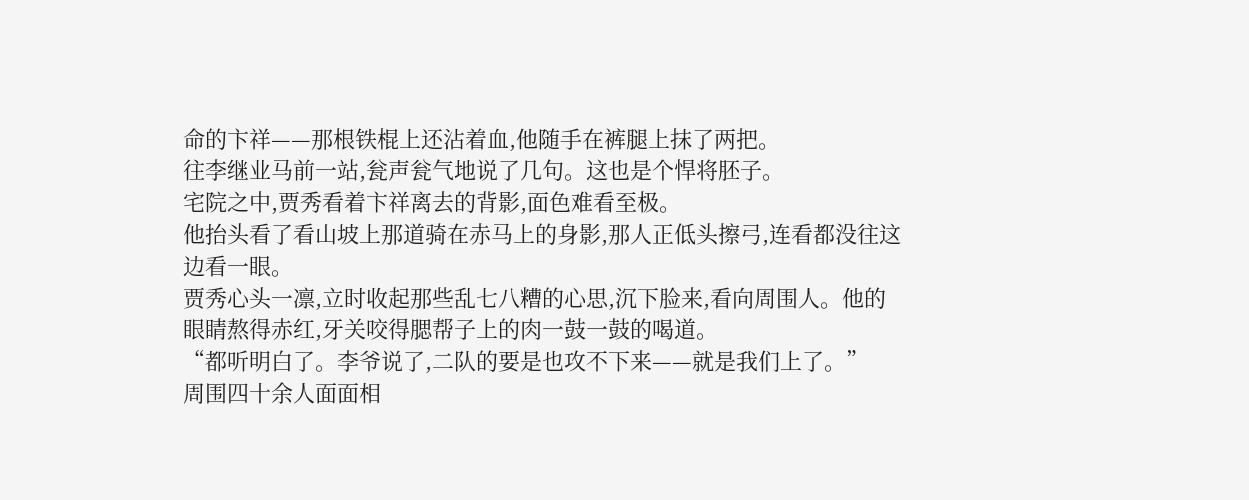命的卞祥——那根铁棍上还沾着血,他随手在裤腿上抹了两把。
往李继业马前一站,瓮声瓮气地说了几句。这也是个悍将胚子。
宅院之中,贾秀看着卞祥离去的背影,面色难看至极。
他抬头看了看山坡上那道骑在赤马上的身影,那人正低头擦弓,连看都没往这边看一眼。
贾秀心头一凛,立时收起那些乱七八糟的心思,沉下脸来,看向周围人。他的眼睛熬得赤红,牙关咬得腮帮子上的肉一鼓一鼓的喝道。
“都听明白了。李爷说了,二队的要是也攻不下来——就是我们上了。”
周围四十余人面面相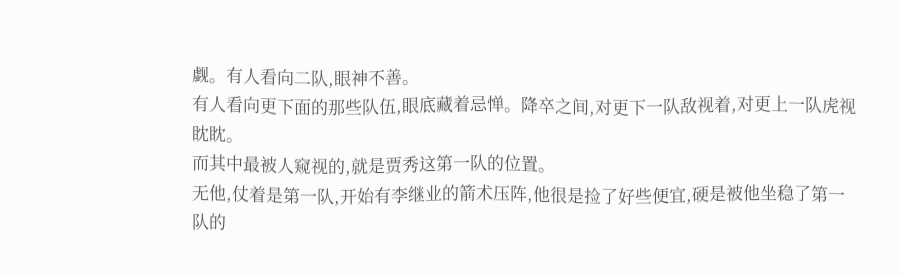觑。有人看向二队,眼神不善。
有人看向更下面的那些队伍,眼底藏着忌惮。降卒之间,对更下一队敌视着,对更上一队虎视眈眈。
而其中最被人窥视的,就是贾秀这第一队的位置。
无他,仗着是第一队,开始有李继业的箭术压阵,他很是捡了好些便宜,硬是被他坐稳了第一队的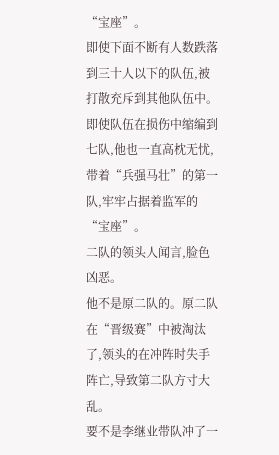“宝座”。
即使下面不断有人数跌落到三十人以下的队伍,被打散充斥到其他队伍中。
即使队伍在损伤中缩编到七队,他也一直高枕无忧,带着“兵强马壮”的第一队,牢牢占据着监军的“宝座”。
二队的领头人闻言,脸色凶恶。
他不是原二队的。原二队在“晋级赛”中被淘汰了,领头的在冲阵时失手阵亡,导致第二队方寸大乱。
要不是李继业带队冲了一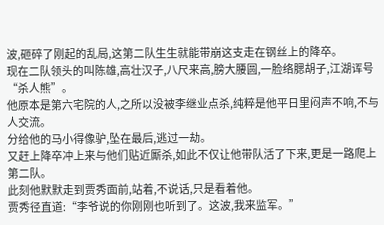波,砸碎了刚起的乱局,这第二队生生就能带崩这支走在钢丝上的降卒。
现在二队领头的叫陈雄,高壮汉子,八尺来高,膀大腰圆,一脸络腮胡子,江湖诨号“杀人熊”。
他原本是第六宅院的人,之所以没被李继业点杀,纯粹是他平日里闷声不响,不与人交流。
分给他的马小得像驴,坠在最后,逃过一劫。
又赶上降卒冲上来与他们贴近厮杀,如此不仅让他带队活了下来,更是一路爬上第二队。
此刻他默默走到贾秀面前,站着,不说话,只是看着他。
贾秀径直道:“李爷说的你刚刚也听到了。这波,我来监军。”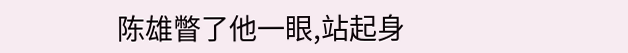陈雄瞥了他一眼,站起身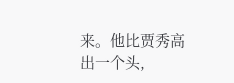来。他比贾秀高出一个头,